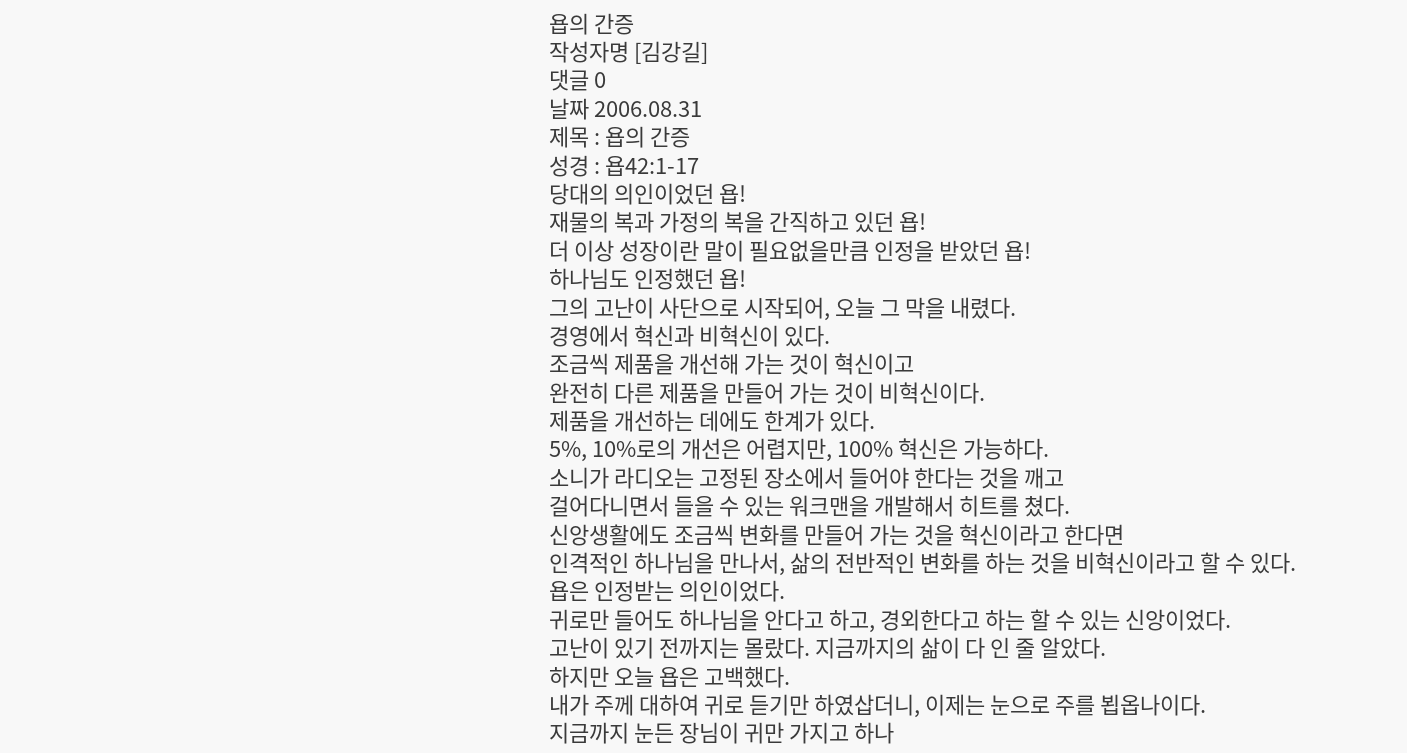욥의 간증
작성자명 [김강길]
댓글 0
날짜 2006.08.31
제목 : 욥의 간증
성경 : 욥42:1-17
당대의 의인이었던 욥!
재물의 복과 가정의 복을 간직하고 있던 욥!
더 이상 성장이란 말이 필요없을만큼 인정을 받았던 욥!
하나님도 인정했던 욥!
그의 고난이 사단으로 시작되어, 오늘 그 막을 내렸다.
경영에서 혁신과 비혁신이 있다.
조금씩 제품을 개선해 가는 것이 혁신이고
완전히 다른 제품을 만들어 가는 것이 비혁신이다.
제품을 개선하는 데에도 한계가 있다.
5%, 10%로의 개선은 어렵지만, 100% 혁신은 가능하다.
소니가 라디오는 고정된 장소에서 들어야 한다는 것을 깨고
걸어다니면서 들을 수 있는 워크맨을 개발해서 히트를 쳤다.
신앙생활에도 조금씩 변화를 만들어 가는 것을 혁신이라고 한다면
인격적인 하나님을 만나서, 삶의 전반적인 변화를 하는 것을 비혁신이라고 할 수 있다.
욥은 인정받는 의인이었다.
귀로만 들어도 하나님을 안다고 하고, 경외한다고 하는 할 수 있는 신앙이었다.
고난이 있기 전까지는 몰랐다. 지금까지의 삶이 다 인 줄 알았다.
하지만 오늘 욥은 고백했다.
내가 주께 대하여 귀로 듣기만 하였삽더니, 이제는 눈으로 주를 뵙옵나이다.
지금까지 눈든 장님이 귀만 가지고 하나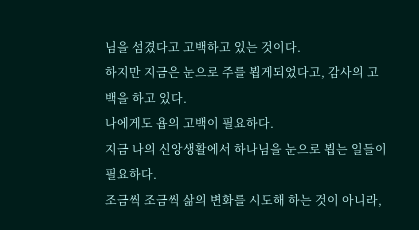님을 섬겼다고 고백하고 있는 것이다.
하지만 지금은 눈으로 주를 뵙게되었다고, 감사의 고백을 하고 있다.
나에게도 욥의 고백이 필요하다.
지금 나의 신앙생활에서 하나님을 눈으로 뵙는 일들이 필요하다.
조금씩 조금씩 삶의 변화를 시도해 하는 것이 아니라,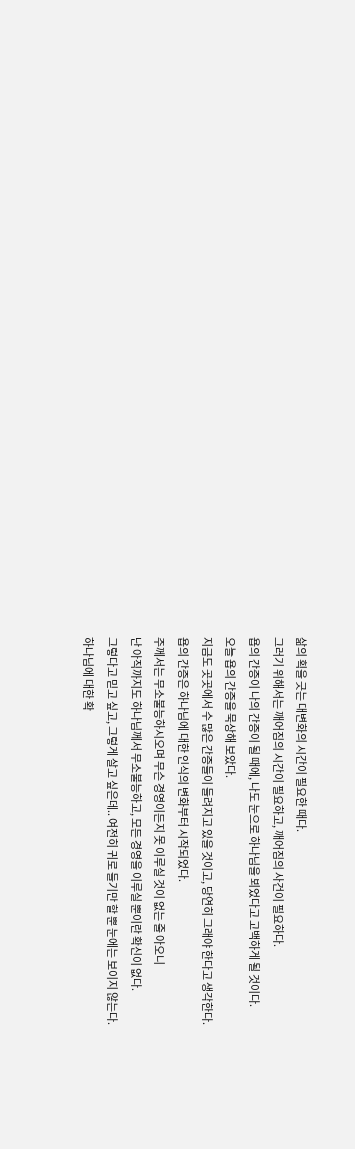삶의 획을 긋는 대변화의 시간이 필요한 때다.
그러기 위해서는 깨어짐의 시간이 필요하고, 깨어짐의 사건이 필요하다.
욥의 간증이 나의 간증이 될 때에, 나도 눈으로 하나님을 뵈었다고 고백하게 될 것이다.
오늘 욥의 간증을 묵상해 보았다.
지금도 곳곳에서 수 많은 간증들이 들려지고 있을 것이고, 당연히 그래야 한다고 생각한다.
욥의 간증은 하나님에 대한 인식의 변화부터 시작되었다.
주께서는 무소불능하시오며 무슨 경영이든지 못 이루실 것이 없는 줄 아오니
난 아직까지도 하나님께서 무소불능하고, 모든 경영을 이루실 뿐이란 확신이 없다.
그렇다고 믿고 싶고, 그렇게 살고 싶은데.. 여전히 귀로 들기만 할 뿐 눈에는 보이지 않는다.
하나님에 대한 확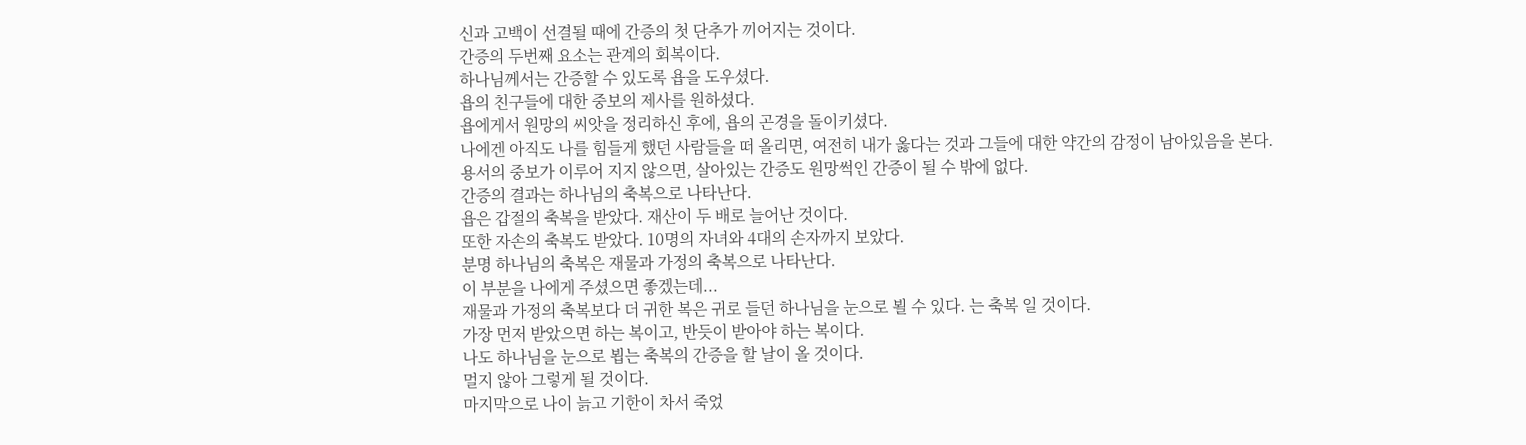신과 고백이 선결될 때에 간증의 첫 단추가 끼어지는 것이다.
간증의 두번째 요소는 관계의 회복이다.
하나님께서는 간증할 수 있도록 욥을 도우셨다.
욥의 친구들에 대한 중보의 제사를 원하셨다.
욥에게서 원망의 씨앗을 정리하신 후에, 욥의 곤경을 돌이키셨다.
나에겐 아직도 나를 힘들게 했던 사람들을 떠 올리면, 여전히 내가 옳다는 것과 그들에 대한 약간의 감정이 남아있음을 본다.
용서의 중보가 이루어 지지 않으면, 살아있는 간증도 원망썩인 간증이 될 수 밖에 없다.
간증의 결과는 하나님의 축복으로 나타난다.
욥은 갑절의 축복을 받았다. 재산이 두 배로 늘어난 것이다.
또한 자손의 축복도 받았다. 10명의 자녀와 4대의 손자까지 보았다.
분명 하나님의 축복은 재물과 가정의 축복으로 나타난다.
이 부분을 나에게 주셨으면 좋겠는데...
재물과 가정의 축복보다 더 귀한 복은 귀로 들던 하나님을 눈으로 뵐 수 있다. 는 축복 일 것이다.
가장 먼저 받았으면 하는 복이고, 반듯이 받아야 하는 복이다.
나도 하나님을 눈으로 뵙는 축복의 간증을 할 날이 올 것이다.
멀지 않아 그렇게 될 것이다.
마지막으로 나이 늙고 기한이 차서 죽었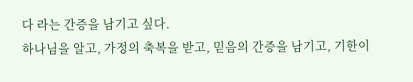다 라는 간증을 남기고 싶다.
하나님을 알고, 가정의 축복을 받고, 믿음의 간증을 남기고, 기한이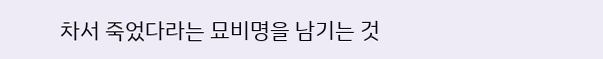차서 죽었다라는 묘비명을 남기는 것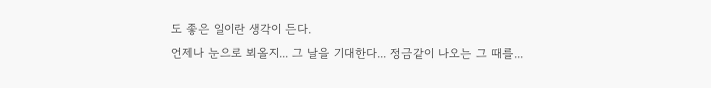도 좋은 일이란 생각이 든다.
언제나 눈으로 뵈올지... 그 날을 기대한다... 정금같이 나오는 그 때를...